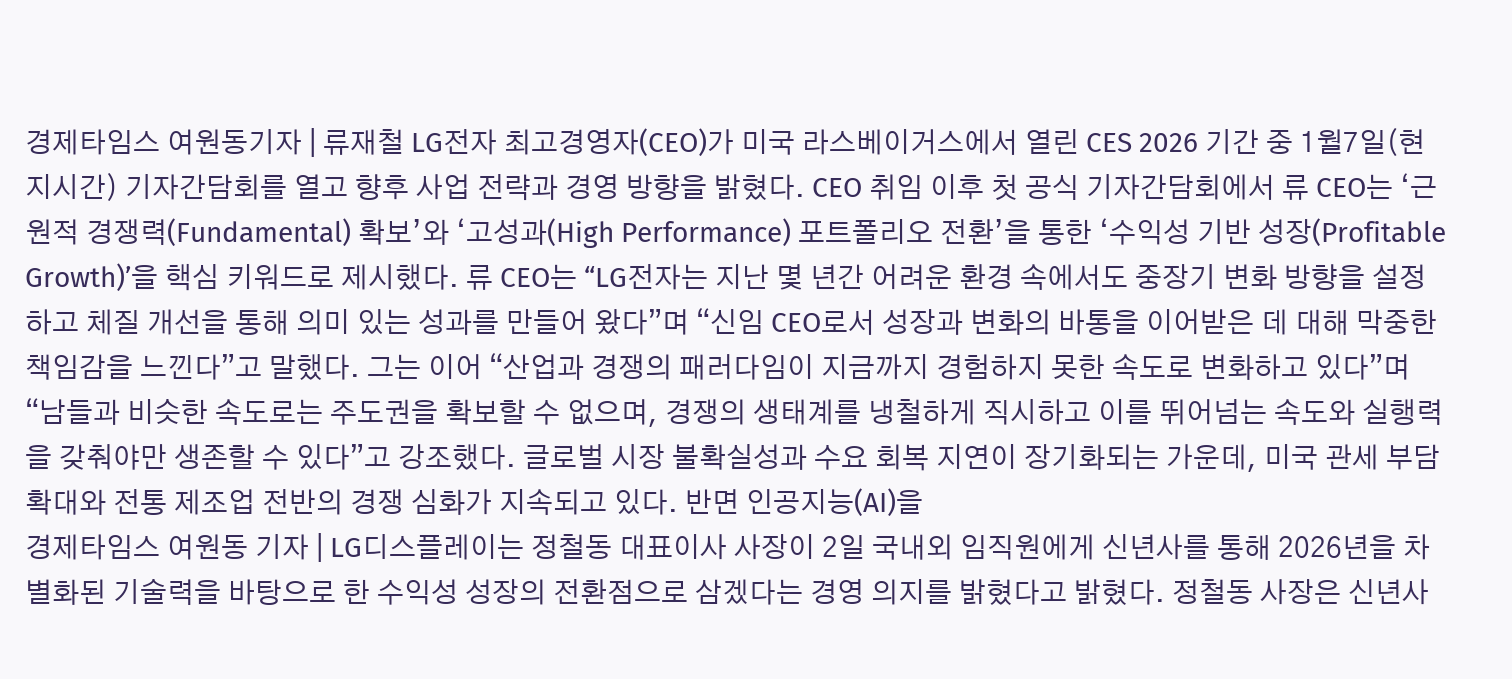경제타임스 여원동기자 | 류재철 LG전자 최고경영자(CEO)가 미국 라스베이거스에서 열린 CES 2026 기간 중 1월7일(현지시간) 기자간담회를 열고 향후 사업 전략과 경영 방향을 밝혔다. CEO 취임 이후 첫 공식 기자간담회에서 류 CEO는 ‘근원적 경쟁력(Fundamental) 확보’와 ‘고성과(High Performance) 포트폴리오 전환’을 통한 ‘수익성 기반 성장(Profitable Growth)’을 핵심 키워드로 제시했다. 류 CEO는 “LG전자는 지난 몇 년간 어려운 환경 속에서도 중장기 변화 방향을 설정하고 체질 개선을 통해 의미 있는 성과를 만들어 왔다”며 “신임 CEO로서 성장과 변화의 바통을 이어받은 데 대해 막중한 책임감을 느낀다”고 말했다. 그는 이어 “산업과 경쟁의 패러다임이 지금까지 경험하지 못한 속도로 변화하고 있다”며 “남들과 비슷한 속도로는 주도권을 확보할 수 없으며, 경쟁의 생태계를 냉철하게 직시하고 이를 뛰어넘는 속도와 실행력을 갖춰야만 생존할 수 있다”고 강조했다. 글로벌 시장 불확실성과 수요 회복 지연이 장기화되는 가운데, 미국 관세 부담 확대와 전통 제조업 전반의 경쟁 심화가 지속되고 있다. 반면 인공지능(AI)을
경제타임스 여원동 기자 | LG디스플레이는 정철동 대표이사 사장이 2일 국내외 임직원에게 신년사를 통해 2026년을 차별화된 기술력을 바탕으로 한 수익성 성장의 전환점으로 삼겠다는 경영 의지를 밝혔다고 밝혔다. 정철동 사장은 신년사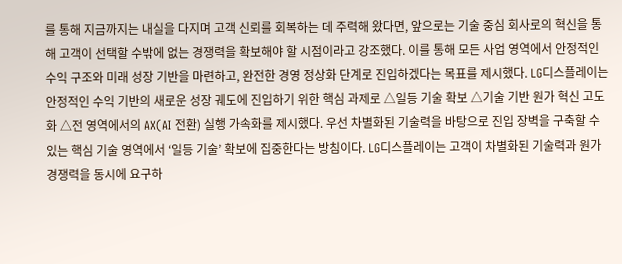를 통해 지금까지는 내실을 다지며 고객 신뢰를 회복하는 데 주력해 왔다면, 앞으로는 기술 중심 회사로의 혁신을 통해 고객이 선택할 수밖에 없는 경쟁력을 확보해야 할 시점이라고 강조했다. 이를 통해 모든 사업 영역에서 안정적인 수익 구조와 미래 성장 기반을 마련하고, 완전한 경영 정상화 단계로 진입하겠다는 목표를 제시했다. LG디스플레이는 안정적인 수익 기반의 새로운 성장 궤도에 진입하기 위한 핵심 과제로 △일등 기술 확보 △기술 기반 원가 혁신 고도화 △전 영역에서의 AX(AI 전환) 실행 가속화를 제시했다. 우선 차별화된 기술력을 바탕으로 진입 장벽을 구축할 수 있는 핵심 기술 영역에서 ‘일등 기술’ 확보에 집중한다는 방침이다. LG디스플레이는 고객이 차별화된 기술력과 원가 경쟁력을 동시에 요구하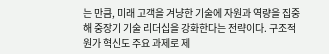는 만큼, 미래 고객을 겨냥한 기술에 자원과 역량을 집중해 중장기 기술 리더십을 강화한다는 전략이다. 구조적 원가 혁신도 주요 과제로 제